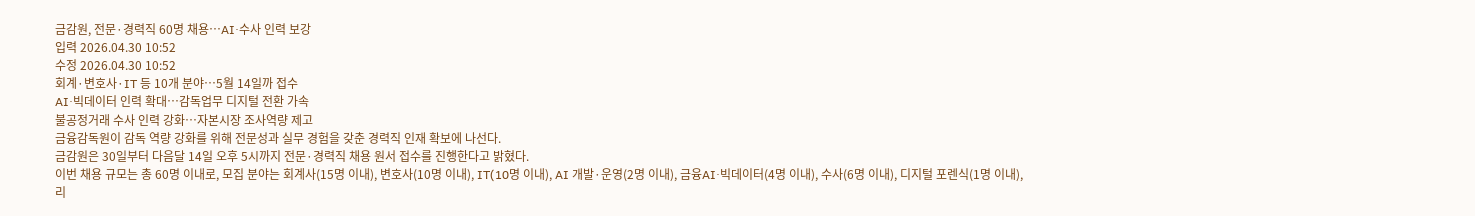금감원, 전문·경력직 60명 채용…AI·수사 인력 보강
입력 2026.04.30 10:52
수정 2026.04.30 10:52
회계·변호사·IT 등 10개 분야…5월 14일까 접수
AI·빅데이터 인력 확대…감독업무 디지털 전환 가속
불공정거래 수사 인력 강화…자본시장 조사역량 제고
금융감독원이 감독 역량 강화를 위해 전문성과 실무 경험을 갖춘 경력직 인재 확보에 나선다.
금감원은 30일부터 다음달 14일 오후 5시까지 전문·경력직 채용 원서 접수를 진행한다고 밝혔다.
이번 채용 규모는 총 60명 이내로, 모집 분야는 회계사(15명 이내), 변호사(10명 이내), IT(10명 이내), AI 개발·운영(2명 이내), 금융AI·빅데이터(4명 이내), 수사(6명 이내), 디지털 포렌식(1명 이내), 리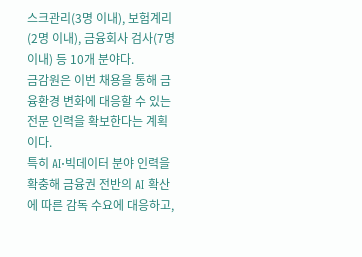스크관리(3명 이내), 보험계리(2명 이내), 금융회사 검사(7명 이내) 등 10개 분야다.
금감원은 이번 채용을 통해 금융환경 변화에 대응할 수 있는 전문 인력을 확보한다는 계획이다.
특히 AI·빅데이터 분야 인력을 확충해 금융권 전반의 AI 확산에 따른 감독 수요에 대응하고,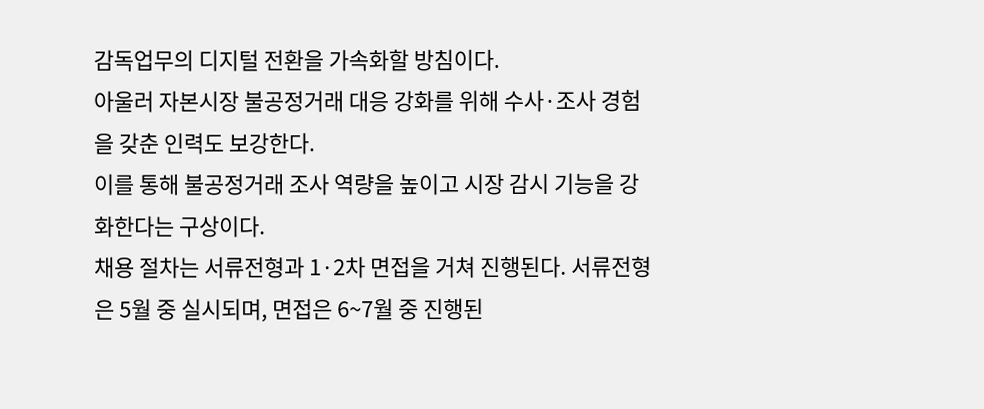감독업무의 디지털 전환을 가속화할 방침이다.
아울러 자본시장 불공정거래 대응 강화를 위해 수사·조사 경험을 갖춘 인력도 보강한다.
이를 통해 불공정거래 조사 역량을 높이고 시장 감시 기능을 강화한다는 구상이다.
채용 절차는 서류전형과 1·2차 면접을 거쳐 진행된다. 서류전형은 5월 중 실시되며, 면접은 6~7월 중 진행된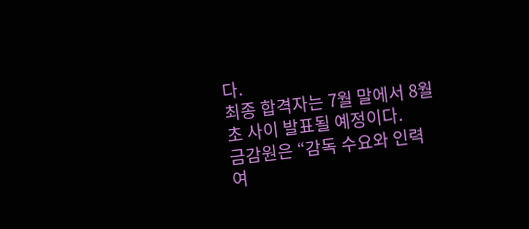다.
최종 합격자는 7월 말에서 8월 초 사이 발표될 예정이다.
금감원은 “감독 수요와 인력 여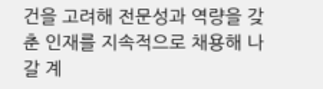건을 고려해 전문성과 역량을 갖춘 인재를 지속적으로 채용해 나갈 계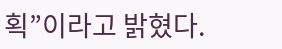획”이라고 밝혔다.